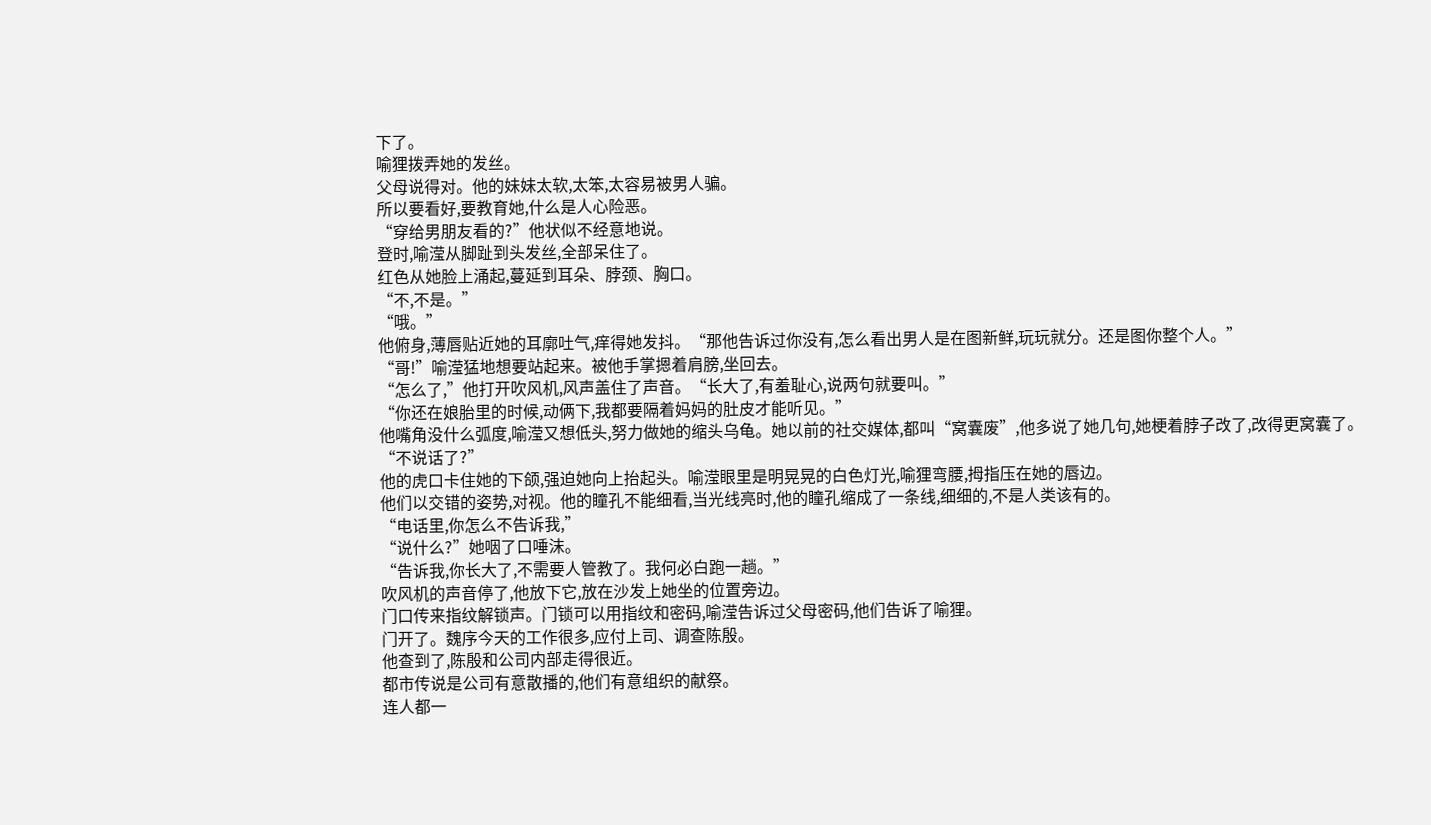下了。
喻狸拨弄她的发丝。
父母说得对。他的妹妹太软,太笨,太容易被男人骗。
所以要看好,要教育她,什么是人心险恶。
“穿给男朋友看的?”他状似不经意地说。
登时,喻滢从脚趾到头发丝,全部呆住了。
红色从她脸上涌起,蔓延到耳朵、脖颈、胸口。
“不,不是。”
“哦。”
他俯身,薄唇贴近她的耳廓吐气,痒得她发抖。“那他告诉过你没有,怎么看出男人是在图新鲜,玩玩就分。还是图你整个人。”
“哥!”喻滢猛地想要站起来。被他手掌摁着肩膀,坐回去。
“怎么了,”他打开吹风机,风声盖住了声音。“长大了,有羞耻心,说两句就要叫。”
“你还在娘胎里的时候,动俩下,我都要隔着妈妈的肚皮才能听见。”
他嘴角没什么弧度,喻滢又想低头,努力做她的缩头乌龟。她以前的社交媒体,都叫“窝囊废”,他多说了她几句,她梗着脖子改了,改得更窝囊了。
“不说话了?”
他的虎口卡住她的下颌,强迫她向上抬起头。喻滢眼里是明晃晃的白色灯光,喻狸弯腰,拇指压在她的唇边。
他们以交错的姿势,对视。他的瞳孔不能细看,当光线亮时,他的瞳孔缩成了一条线,细细的,不是人类该有的。
“电话里,你怎么不告诉我,”
“说什么?”她咽了口唾沫。
“告诉我,你长大了,不需要人管教了。我何必白跑一趟。”
吹风机的声音停了,他放下它,放在沙发上她坐的位置旁边。
门口传来指纹解锁声。门锁可以用指纹和密码,喻滢告诉过父母密码,他们告诉了喻狸。
门开了。魏序今天的工作很多,应付上司、调查陈殷。
他查到了,陈殷和公司内部走得很近。
都市传说是公司有意散播的,他们有意组织的献祭。
连人都一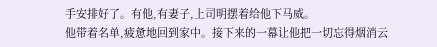手安排好了。有他,有妻子,上司明摆着给他下马威。
他带着名单,疲惫地回到家中。接下来的一幕让他把一切忘得烟消云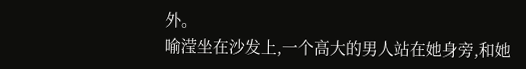外。
喻滢坐在沙发上,一个高大的男人站在她身旁,和她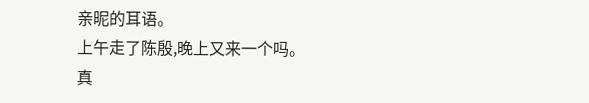亲昵的耳语。
上午走了陈殷,晚上又来一个吗。
真